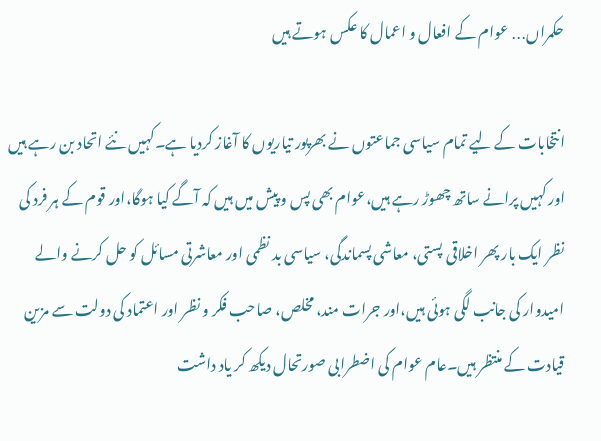حکمراں․․․ عوام کے افعال و اعمال کا عکس ہوتے ہیں

انتخابات کے لیے تمام سیاسی جماعتوں نے بھرپور تیاریوں کا آغاز کردیا ہے۔کہیں نئے اتحاد بن رہے ہیں اور کہیں پرانے ساتھ چھوڑ رہے ہیں،عوام بھی پس و پیش میں ہیں کہ آگے کیا ہوگا،اور قوم کے ہر فرد کی نظر ایک بار پھر اخلاقی پستی، معاشی پسماندگی، سیاسی بد نظمی اور معاشرتی مسائل کو حل کرنے والے امیدوار کی جانب لگی ہوئی ہیں،اور جرات مند، مخلص، صاحب فکر و نظر اور اعتماد کی دولت سے مزین قیادت کے منتظر ہیں۔عام عوام کی اضطرابی صورتحال دیکھ کر یاد داشت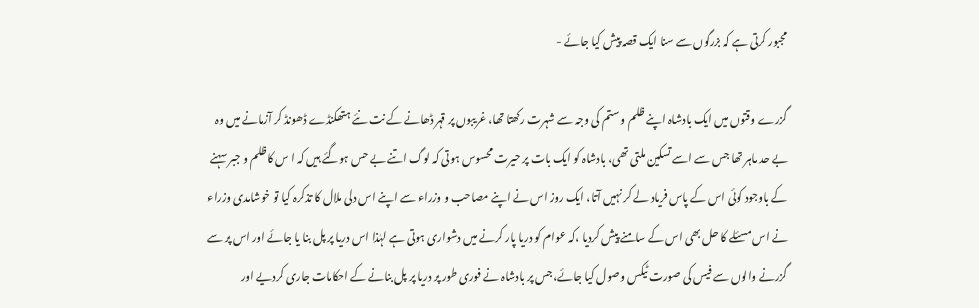مجبور کرتی ہے کہ بزرگوں سے سنا ایک قصہ پیش کیا جائے -

گزرے وقتوں میں ایک بادشاہ اپنے ظلم و ستم کی وجہ سے شہرت رکھتا تھا، غریبوں پر قہر ڈھانے کے نت نئے ہتھکنڈے ڈھونڈ کر آزمانے میں وہ بے حد ماہر تھا جس سے اسے تسکین ملتی تھی، بادشاہ کو ایک بات پر حیرت محسوس ہوتی کہ لوگ اتنے بے حس ہوگئے ہیں کہ ا س کاظلم و جبر سہنے کے باوجود کوئی اس کے پاس فریاد لے کر نہیں آتا، ایک روز اس نے اپنے مصاحب و وزراء سے اپنے اس دلی ملال کا تذکرہ کیا تو خوشامدی وزراء نے اس مسئلے کا حل بھی اس کے سامنے پیش کردیا ،کہ عوام کو دریا پار کرنے میں دشواری ہوتی ہے لہٰذا اس دریا پر پل بنا یا جائے اور اس پر سے گزرنے والوں سے فیس کی صورت ٹیکس وصول کیا جائے،جس پر بادشاہ نے فوری طور پر دریا پر پل بنانے کے احکامات جاری کردیے اور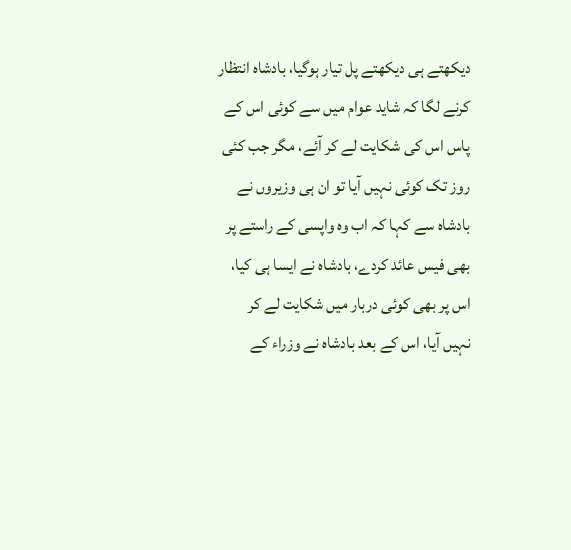دیکھتے ہی دیکھتے پل تیار ہوگیا، بادشاہ انتظار کرنے لگا کہ شاید عوام میں سے کوئی اس کے پاس اس کی شکایت لے کر آئے، مگر جب کئی روز تک کوئی نہیں آیا تو ان ہی وزیروں نے بادشاہ سے کہا کہ اب وہ واپسی کے راستے پر بھی فیس عائد کردے، بادشاہ نے ایسا ہی کیا، اس پر بھی کوئی دربار میں شکایت لے کر نہیں آیا، اس کے بعد بادشاہ نے وزراء کے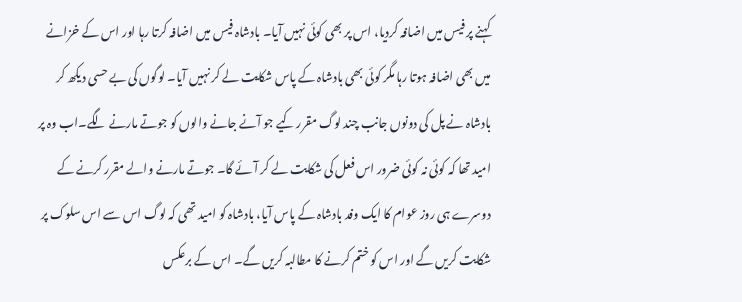کہنے پر فیس میں اضافہ کردیا، اس پر بھی کوئی نہیں آیا۔ بادشاہ فیس میں اضافہ کرتا رہا اور اس کے خزانے میں بھی اضافہ ہوتا رہا مگر کوئی بھی بادشاہ کے پاس شکایت لے کر نہیں آیا۔ لوگوں کی بے حسی دیکھ کر بادشاہ نے پل کی دونوں جانب چند لوگ مقرر کیے جو آنے جانے والوں کو جوتے مارنے لگے۔اب وہ پر امید تھا کہ کوئی نہ کوئی ضرور اس فعل کی شکایت لے کر آئے گا۔ جوتے مارنے والے مقرر کرنے کے دوسرے ہی روز عوام کا ایک وفد بادشاہ کے پاس آیا، بادشاہ کو امید تھی کہ لوگ اس سے اس سلوک پر شکایت کریں گے اور اس کو ختم کرنے کا مطالبہ کریں گے۔ اس کے برعکس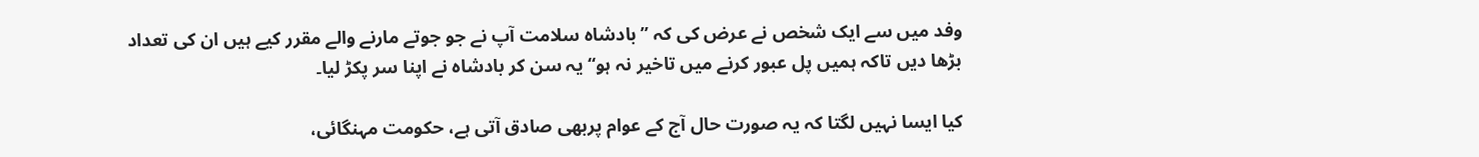وفد میں سے ایک شخص نے عرض کی کہ ’’بادشاہ سلامت آپ نے جو جوتے مارنے والے مقرر کیے ہیں ان کی تعداد بڑھا دیں تاکہ ہمیں پل عبور کرنے میں تاخیر نہ ہو‘‘ یہ سن کر بادشاہ نے اپنا سر پکڑ لیا۔

کیا ایسا نہیں لگتا کہ یہ صورت حال آج کے عوام پربھی صادق آتی ہے، حکومت مہنگائی،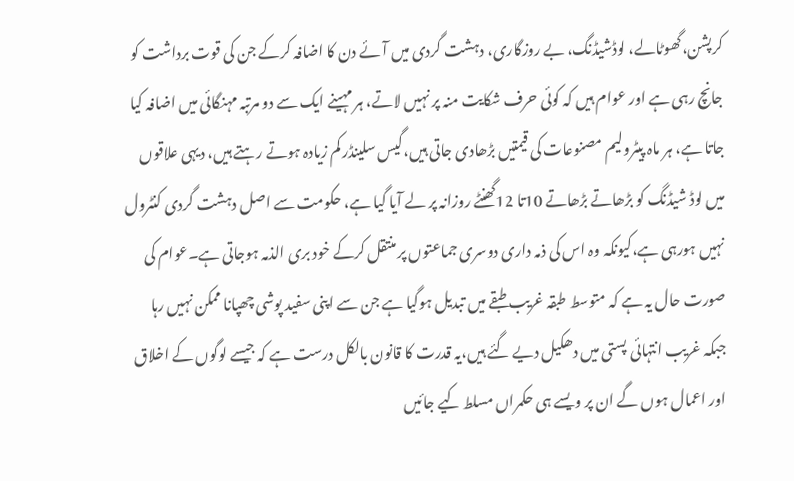کرپشن،گھوٹالے، لوڈشیڈنگ، بے روزگاری، دہشت گردی میں آئے دن کا اضافہ کرکے جن کی قوت برداشت کو جانچ رہی ہے اور عوام ہیں کہ کوئی حرف شکایت منہ پر نہیں لاتے، ہر مہینے ایک سے دو مرتبہ مہنگائی میں اضافہ کیا جاتا ہے، ہر ماہ پیٹرولیم مصنوعات کی قیمتیں بڑھادی جاتی ہیں،گیس سلینڈر کم زیادہ ہوتے رہتے ہیں، دیہی علاقوں میں لوڈ شیڈنگ کو بڑھاتے بڑھاتے 10تا 12گھنٹے روزانہ پر لے آیا گیا ہے، حکومت سے اصل دہشت گردی کنٹرول نہیں ہورہی ہے،کیونکہ وہ اس کی ذمہ داری دوسری جماعتوں پر منتقل کرکے خود بری الذمہ ہوجاتی ہے۔عوام کی صورت حال یہ ہے کہ متوسط طبقہ غریب طبقے میں تبدیل ہوگیا ہے جن سے اپنی سفید پوشی چھپانا ممکن نہیں رہا جبکہ غریب انتہائی پستی میں دھکیل دیے گئے ہیں،یہ قدرت کا قانون بالکل درست ہے کہ جیسے لوگوں کے اخلاق اور اعمال ہوں گے ان پر ویسے ہی حکمراں مسلط کیے جائیں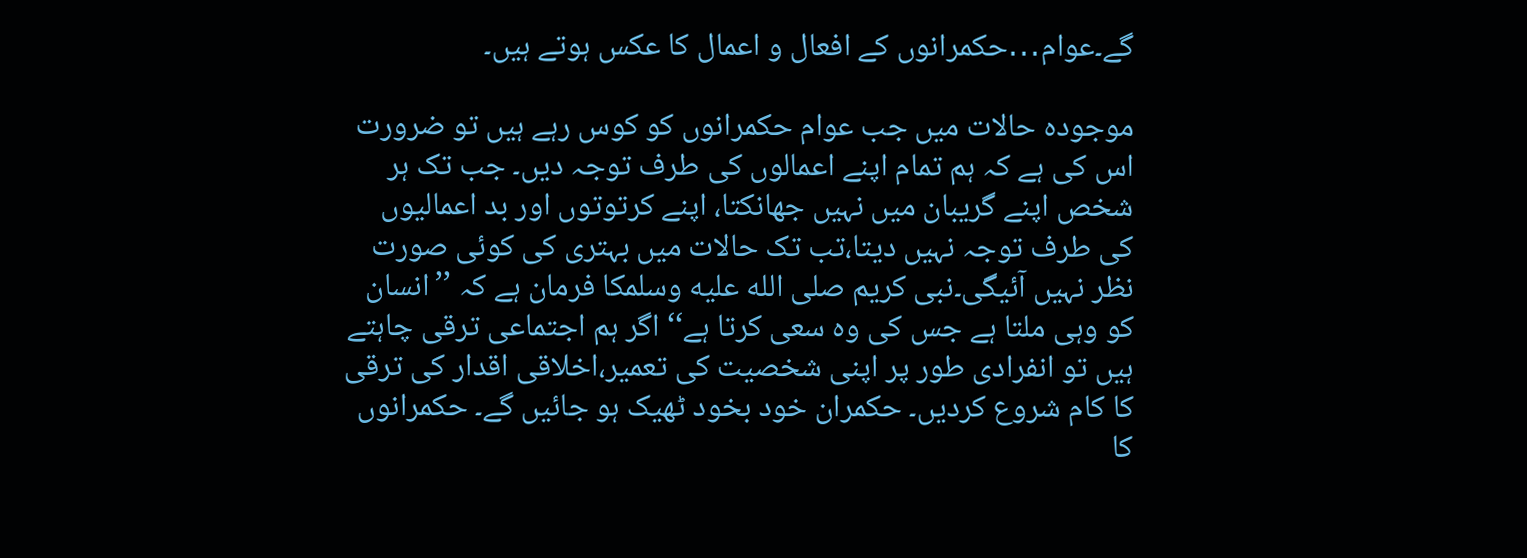گے۔عوام․․․حکمرانوں کے افعال و اعمال کا عکس ہوتے ہیں۔

موجودہ حالات میں جب عوام حکمرانوں کو کوس رہے ہیں تو ضرورت اس کی ہے کہ ہم تمام اپنے اعمالوں کی طرف توجہ دیں۔ جب تک ہر شخص اپنے گریبان میں نہیں جھانکتا، اپنے کرتوتوں اور بد اعمالیوں کی طرف توجہ نہیں دیتا،تب تک حالات میں بہتری کی کوئی صورت نظر نہیں آئیگی۔نبی کریم صلى الله عليه وسلمکا فرمان ہے کہ ’’انسان کو وہی ملتا ہے جس کی وہ سعی کرتا ہے‘‘ اگر ہم اجتماعی ترقی چاہتے ہیں تو انفرادی طور پر اپنی شخصیت کی تعمیر،اخلاقی اقدار کی ترقی کا کام شروع کردیں۔ حکمران خود بخود ٹھیک ہو جائیں گے۔ حکمرانوں کا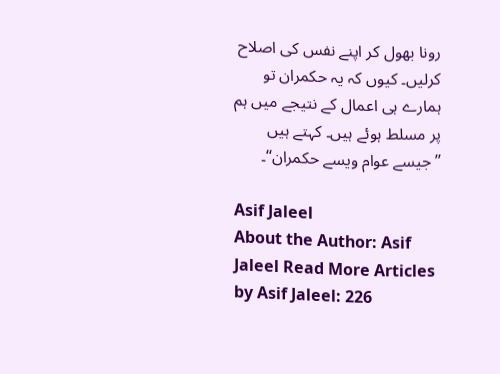رونا بھول کر اپنے نفس کی اصلاح کرلیں۔ کیوں کہ یہ حکمران تو ہمارے ہی اعمال کے نتیجے میں ہم پر مسلط ہوئے ہیں۔ کہتے ہیں ’’جیسے عوام ویسے حکمران‘‘۔

Asif Jaleel
About the Author: Asif Jaleel Read More Articles by Asif Jaleel: 226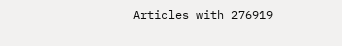Articles with 276919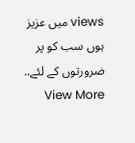views میں عزیز ہوں سب کو پر ضرورتوں کے لئے.. View More